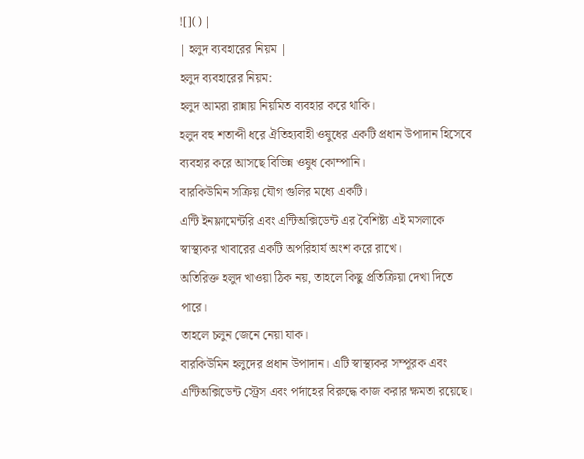![]() |
| হলুদ ব্যবহারের নিয়ম |
হলুদ ব্যবহারের নিয়ম:
হলুদ আমরা রান্নায় নিয়মিত ব্যবহার করে থাকি।
হলুদ বহু শতাব্দী ধরে ঐতিহ্যবাহী ওষুধের একটি প্রধান উপাদান হিসেবে ব্যবহার করে আসছে বিভিন্ন ওষুধ কোম্পানি।
বারকিউমিন সক্রিয় যৌগ গুলির মধ্যে একটি।
এন্টি ইনফ্লামেন্টরি এবং এন্টিঅক্সিডেন্ট এর বৈশিষ্ট্য এই মসলাকে স্বাস্থ্যকর খাবারের একটি অপরিহার্য অংশ করে রাখে।
অতিরিক্ত হলুদ খাওয়া ঠিক নয়, তাহলে কিছু প্রতিক্রিয়া দেখা দিতে পারে।
তাহলে চলুন জেনে নেয়া যাক।
বারকিউমিন হলুদের প্রধান উপাদান। এটি স্বাস্থ্যকর সম্পূরক এবং এন্টিঅক্সিডেন্ট স্ট্রেস এবং পর্দাহের বিরুদ্ধে কাজ করার ক্ষমতা রয়েছে।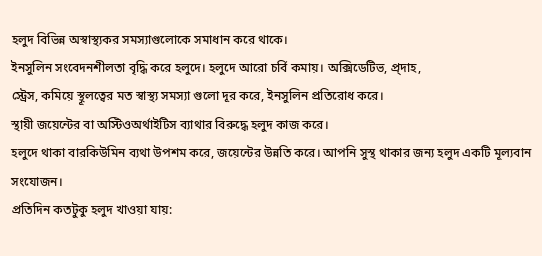হলুদ বিভিন্ন অস্বাস্থ্যকর সমস্যাগুলোকে সমাধান করে থাকে।
ইনসুলিন সংবেদনশীলতা বৃদ্ধি করে হলুদে। হলুদে আরো চর্বি কমায়। অক্সিডেটিভ, প্র্দাহ,
স্ট্রেস, কমিয়ে স্থূলত্বের মত স্বাস্থ্য সমস্যা গুলো দূর করে, ইনসুলিন প্রতিরোধ করে।
স্থায়ী জয়েন্টের বা অস্টিওঅর্থাইটিস ব্যাথার বিরুদ্ধে হলুদ কাজ করে।
হলুদে থাকা বারকিউমিন ব্যথা উপশম করে, জয়েন্টের উন্নতি করে। আপনি সুস্থ থাকার জন্য হলুদ একটি মূল্যবান সংযোজন।
প্রতিদিন কতটুকু হলুদ খাওয়া যায়: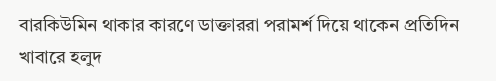বারকিউমিন থাকার কারণে ডাক্তাররা পরামর্শ দিয়ে থাকেন প্রতিদিন খাবারে হলুদ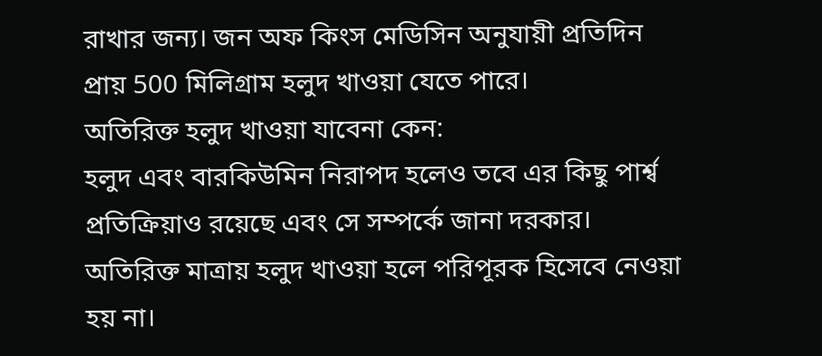রাখার জন্য। জন অফ কিংস মেডিসিন অনুযায়ী প্রতিদিন প্রায় 500 মিলিগ্রাম হলুদ খাওয়া যেতে পারে।
অতিরিক্ত হলুদ খাওয়া যাবেনা কেন:
হলুদ এবং বারকিউমিন নিরাপদ হলেও তবে এর কিছু পার্শ্ব প্রতিক্রিয়াও রয়েছে এবং সে সম্পর্কে জানা দরকার। অতিরিক্ত মাত্রায় হলুদ খাওয়া হলে পরিপূরক হিসেবে নেওয়া হয় না।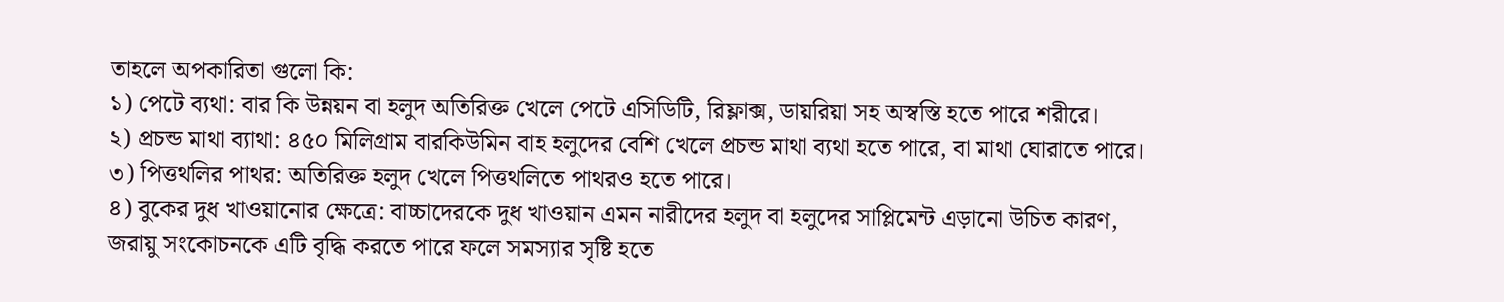তাহলে অপকারিতা গুলো কি:
১) পেটে ব্যথা: বার কি উন্নয়ন বা হলুদ অতিরিক্ত খেলে পেটে এসিডিটি, রিফ্লাক্স, ডায়রিয়া সহ অস্বস্তি হতে পারে শরীরে।
২) প্রচন্ড মাথা ব্যাথা: ৪৫০ মিলিগ্রাম বারকিউমিন বাহ হলুদের বেশি খেলে প্রচন্ড মাথা ব্যথা হতে পারে, বা মাথা ঘোরাতে পারে।
৩) পিত্তথলির পাথর: অতিরিক্ত হলুদ খেলে পিত্তথলিতে পাথরও হতে পারে।
৪) বুকের দুধ খাওয়ানোর ক্ষেত্রে: বাচ্চাদেরকে দুধ খাওয়ান এমন নারীদের হলুদ বা হলুদের সাপ্লিমেন্ট এড়ানো উচিত কারণ, জরায়ু সংকোচনকে এটি বৃদ্ধি করতে পারে ফলে সমস্যার সৃষ্টি হতে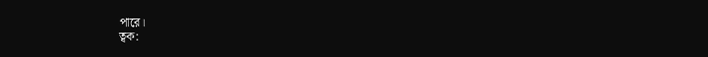পারে।
ত্বক: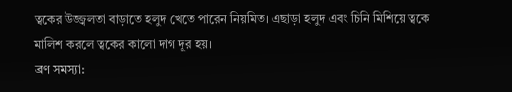ত্বকের উজ্জ্বলতা বাড়াতে হলুদ খেতে পারেন নিয়মিত। এছাড়া হলুদ এবং চিনি মিশিয়ে ত্বকে মালিশ করলে ত্বকের কালো দাগ দূর হয়।
ব্রণ সমস্যা: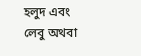হলুদ এবং লেবু অথবা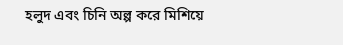হলুদ এবং চিনি অল্প করে মিশিয়ে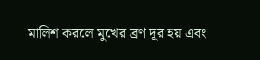মালিশ করলে মুখের ব্রণ দূর হয় এবং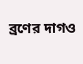ব্রণের দাগও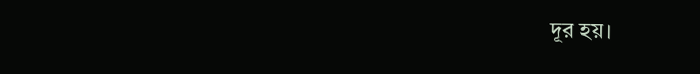দূর হয়।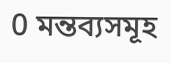0 মন্তব্যসমূহ